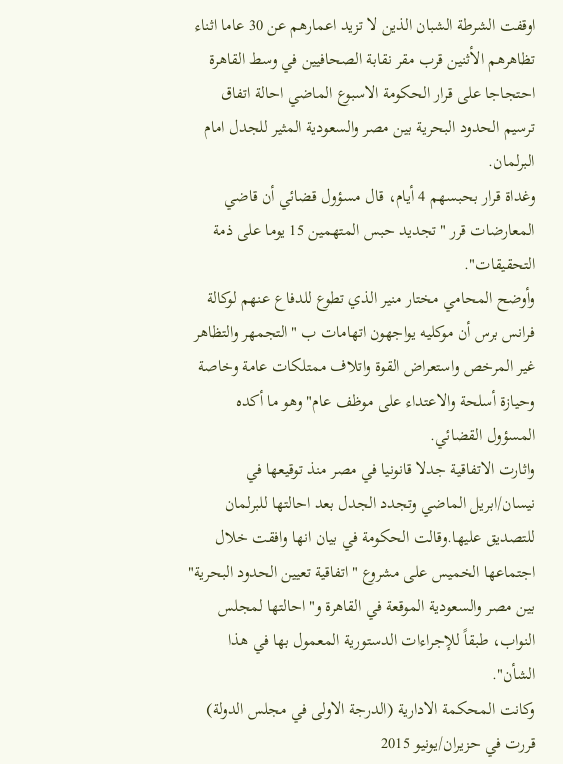اوقفت الشرطة الشبان الذين لا تزيد اعمارهم عن 30 عاما اثناء تظاهرهم الأثنين قرب مقر نقابة الصحافيين في وسط القاهرة احتجاجا على قرار الحكومة الاسبوع الماضي احالة اتفاق ترسيم الحدود البحرية بين مصر والسعودية المثير للجدل امام البرلمان.
وغداة قرار بحبسهم 4 أيام، قال مسؤول قضائي أن قاضي المعارضات قرر "تجديد حبس المتهمين 15 يوما على ذمة التحقيقات".
وأوضح المحامي مختار منير الذي تطوع للدفاع عنهم لوكالة فرانس برس أن موكليه يواجهون اتهامات ب "التجمهر والتظاهر غير المرخص واستعراض القوة واتلاف ممتلكات عامة وخاصة وحيازة أسلحة والاعتداء على موظف عام" وهو ما أكده المسؤول القضائي.
واثارت الاتفاقية جدلا قانونيا في مصر منذ توقيعها في نيسان/ابريل الماضي وتجدد الجدل بعد احالتها للبرلمان للتصديق عليها.وقالت الحكومة في بيان انها وافقت خلال اجتماعها الخميس على مشروع "اتفاقية تعيين الحدود البحرية" بين مصر والسعودية الموقعة في القاهرة و"احالتها لمجلس النواب، طبقاً للإجراءات الدستورية المعمول بها في هذا الشأن".
وكانت المحكمة الادارية (الدرجة الاولى في مجلس الدولة) قررت في حزيران/يونيو 2015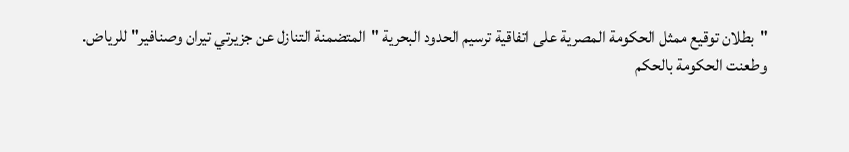"بطلان توقيع ممثل الحكومة المصرية على اتفاقية ترسيم الحدود البحرية "المتضمنة التنازل عن جزيرتي تيران وصنافير" للرياض.
وطعنت الحكومة بالحكم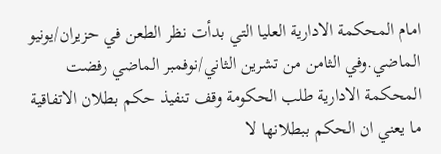امام المحكمة الادارية العليا التي بدأت نظر الطعن في حزيران/يونيو الماضي.وفي الثامن من تشرين الثاني/نوفمبر الماضي رفضت المحكمة الادارية طلب الحكومة وقف تنفيذ حكم بطلان الاتفاقية ما يعني ان الحكم ببطلانها لا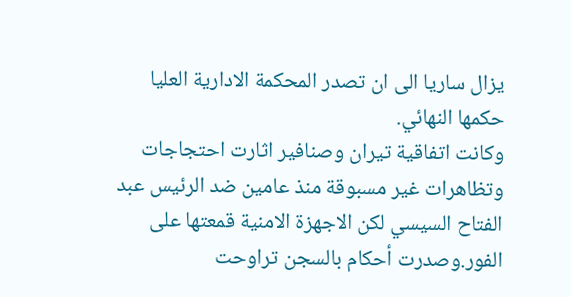يزال ساريا الى ان تصدر المحكمة الادارية العليا حكمها النهائي.
وكانت اتفاقية تيران وصنافير اثارت احتجاجات وتظاهرات غير مسبوقة منذ عامين ضد الرئيس عبد الفتاح السيسي لكن الاجهزة الامنية قمعتها على الفور.وصدرت أحكام بالسجن تراوحت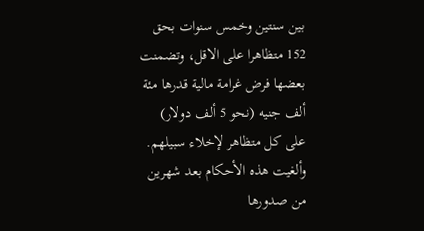بين سنتين وخمس سنوات بحق 152 متظاهرا على الاقل، وتضمنت بعضها فرض غرامة مالية قدرها مئة ألف جنيه (نحو 5 ألف دولار) على كل متظاهر لإخلاء سبيلهم.
وألغيت هذه الأحكام بعد شهرين من صدورها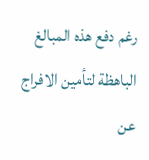رغم دفع هذه المبالغ الباهظة لتأمين الافراج عن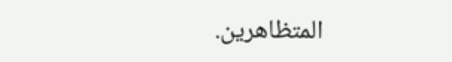المتظاهرين.